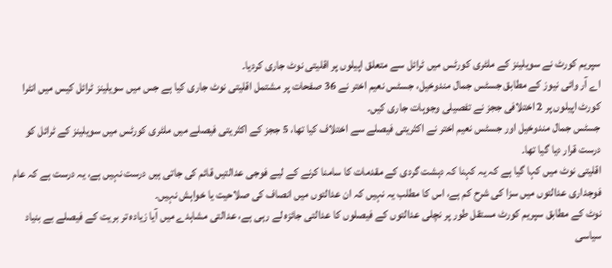سپریم کورٹ نے سویلینز کے ملٹری کورٹس میں ٹرائل سے متعلق اپیلوں پر اقلیتی نوٹ جاری کردیا۔
اے آر وائی نیوز کے مطابق جسٹس جمال مندوخیل، جسٹس نعیم اختر نے 36 صفحات پر مشتمل اقلیتی نوٹ جاری کیا ہے جس میں سویلینز ٹرائل کیس میں انٹرا کورٹ اپیلوں پر 2 اختلافی ججز نے تفصیلی وجوہات جاری کیں۔
جسٹس جمال مندوخیل اور جسٹس نعیم اختر نے اکثریتی فیصلے سے اختلاف کیا تھا، 5 ججز کے اکثریتی فیصلے میں ملٹری کورٹس میں سویلینز کے ٹرائل کو درست قرار دیا گیا تھا۔
اقلیتی نوٹ میں کہا گیا ہے کہ یہ کہنا کہ دہشت گردی کے مقدمات کا سامنا کرنے کے لیے فوجی عدالتیں قائم کی جاتی ہیں درست نہیں ہے، یہ درست ہے کہ عام فوجداری عدالتوں میں سزا کی شرح کم ہے، اس کا مطلب یہ نہیں کہ ان عدالتوں میں انصاف کی صلاحیت یا خواہش نہیں۔
نوٹ کے مطابق سپریم کورٹ مستقل طور پر نچلی عدالتوں کے فیصلوں کا عدالتی جائزہ لے رہی ہے، عدالتی مشاہدے میں آیا زیادہ تر بریت کے فیصلے بے بنیاد سیاسی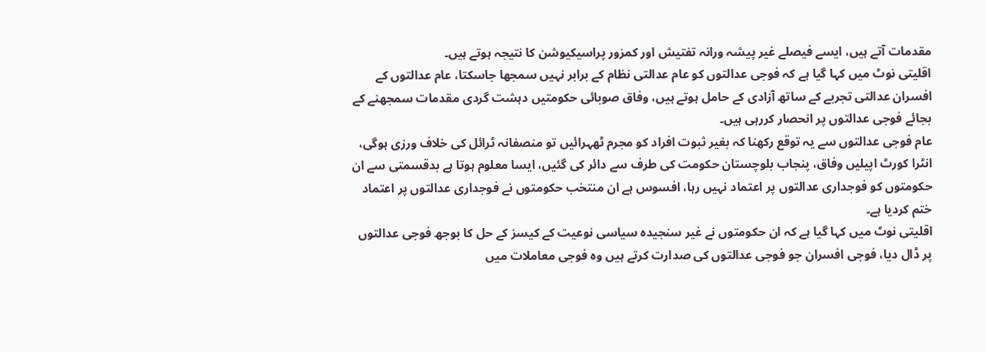مقدمات آتے ہیں، ایسے فیصلے غیر پیشہ ورانہ تفتیش اور کمزور پراسیکیوشن کا نتیجہ ہوتے ہیں۔
اقلیتی نوٹ میں کہا گیا ہے کہ فوجی عدالتوں کو عام عدالتی نظام کے برابر نہیں سمجھا جاسکتا، عام عدالتوں کے افسران عدالتی تجربے کے ساتھ آزادی کے حامل ہوتے ہیں، وفاق صوبائی حکومتیں دہشت گردی مقدمات سمجھنے کے بجائے فوجی عدالتوں پر انحصار کررہی ہیں۔
عام فوجی عدالتوں سے یہ توقع رکھنا کہ بغیر ثبوت افراد کو مجرم ٹھہرائیں تو منصفانہ ٹرائل کی خلاف ورزی ہوگی، انٹرا کورٹ اپیلیں وفاق، پنجاب بلوچستان حکومت کی طرف سے دائر کی گئیں، ایسا معلوم ہوتا ہے بدقسمتی سے ان حکومتوں کو فوجداری عدالتوں پر اعتماد نہیں رہا، افسوس ہے ان منتخب حکومتوں نے فوجداری عدالتوں پر اعتماد ختم کردیا ہے۔
اقلیتی نوٹ میں کہا گیا ہے کہ ان حکومتوں نے غیر سنجیدہ سیاسی نوعیت کے کیسز کے حل کا بوجھ فوجی عدالتوں پر ڈال دیا، فوجی افسران جو فوجی عدالتوں کی صدارت کرتے ہیں وہ فوجی معاملات میں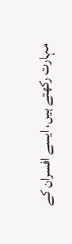مہارت رکھتے ہیں، ایسے افسران کے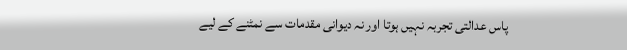پاس عدالتی تجربہ نہیں ہوتا اور نہ دیوانی مقدمات سے نمٹنے کے لیے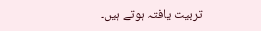تربیت یافتہ ہوتے ہیں۔